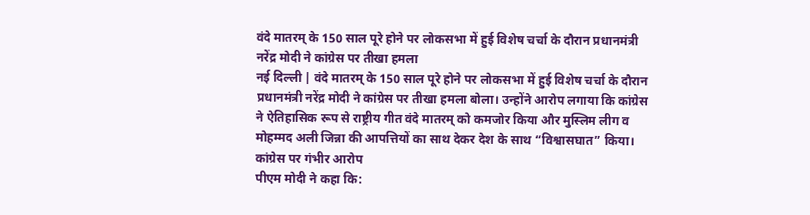वंदे मातरम् के 150 साल पूरे होने पर लोकसभा में हुई विशेष चर्चा के दौरान प्रधानमंत्री नरेंद्र मोदी ने कांग्रेस पर तीखा हमला
नई दिल्ली | वंदे मातरम् के 150 साल पूरे होने पर लोकसभा में हुई विशेष चर्चा के दौरान प्रधानमंत्री नरेंद्र मोदी ने कांग्रेस पर तीखा हमला बोला। उन्होंने आरोप लगाया कि कांग्रेस ने ऐतिहासिक रूप से राष्ट्रीय गीत वंदे मातरम् को कमजोर किया और मुस्लिम लीग व मोहम्मद अली जिन्ना की आपत्तियों का साथ देकर देश के साथ “विश्वासघात” किया।
कांग्रेस पर गंभीर आरोप
पीएम मोदी ने कहा कि: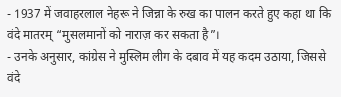- 1937 में जवाहरलाल नेहरू ने जिन्ना के रुख का पालन करते हुए कहा था कि वंदे मातरम् “मुसलमानों को नाराज़ कर सकता है”।
- उनके अनुसार, कांग्रेस ने मुस्लिम लीग के दबाव में यह कदम उठाया, जिससे वंदे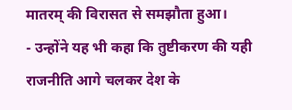मातरम् की विरासत से समझौता हुआ।
- उन्होंने यह भी कहा कि तुष्टीकरण की यही राजनीति आगे चलकर देश के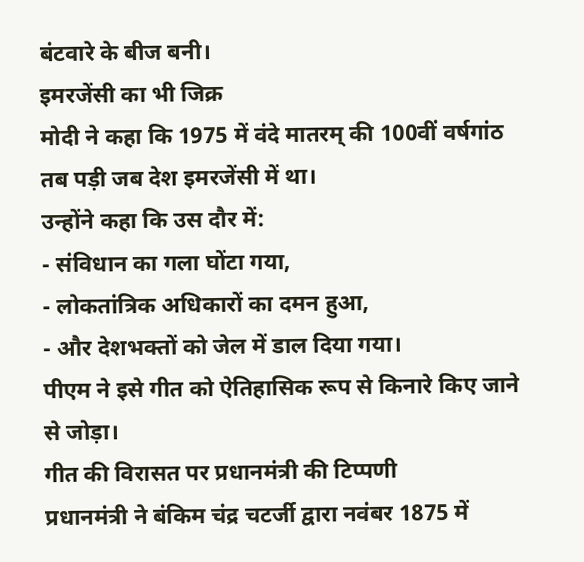बंटवारे के बीज बनी।
इमरजेंसी का भी जिक्र
मोदी ने कहा कि 1975 में वंदे मातरम् की 100वीं वर्षगांठ तब पड़ी जब देश इमरजेंसी में था।
उन्होंने कहा कि उस दौर में:
- संविधान का गला घोंटा गया,
- लोकतांत्रिक अधिकारों का दमन हुआ,
- और देशभक्तों को जेल में डाल दिया गया।
पीएम ने इसे गीत को ऐतिहासिक रूप से किनारे किए जाने से जोड़ा।
गीत की विरासत पर प्रधानमंत्री की टिप्पणी
प्रधानमंत्री ने बंकिम चंद्र चटर्जी द्वारा नवंबर 1875 में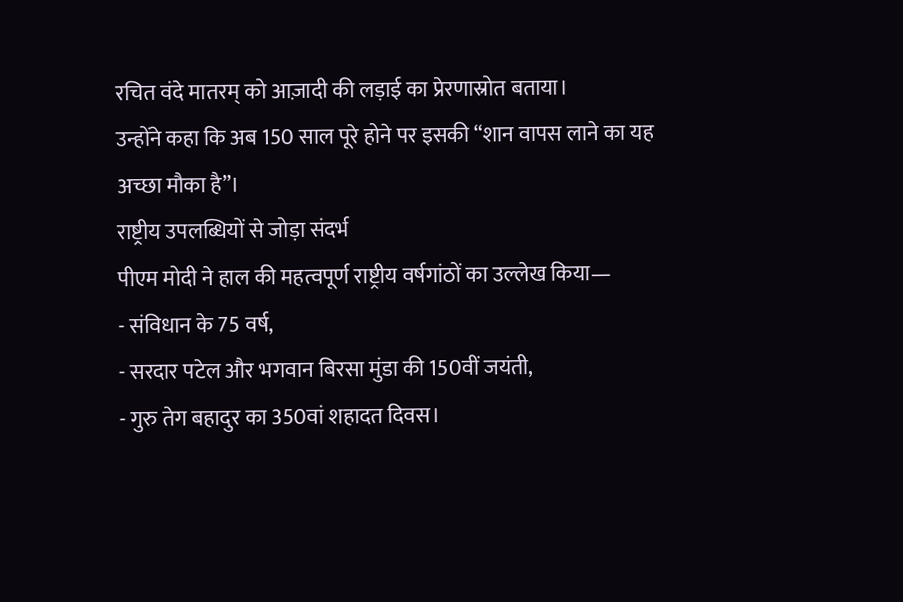रचित वंदे मातरम् को आज़ादी की लड़ाई का प्रेरणास्रोत बताया।
उन्होंने कहा कि अब 150 साल पूरे होने पर इसकी “शान वापस लाने का यह अच्छा मौका है”।
राष्ट्रीय उपलब्धियों से जोड़ा संदर्भ
पीएम मोदी ने हाल की महत्वपूर्ण राष्ट्रीय वर्षगांठों का उल्लेख किया—
- संविधान के 75 वर्ष,
- सरदार पटेल और भगवान बिरसा मुंडा की 150वीं जयंती,
- गुरु तेग बहादुर का 350वां शहादत दिवस।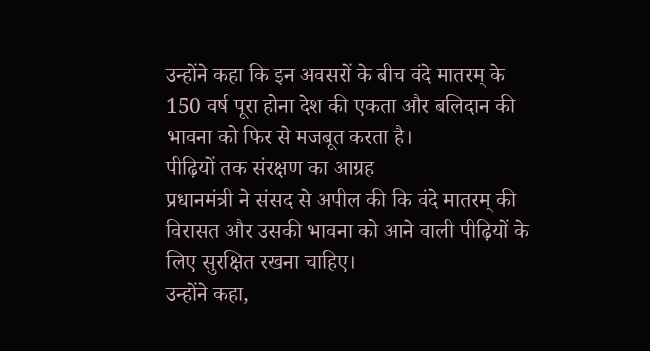उन्होंने कहा कि इन अवसरों के बीच वंदे मातरम् के 150 वर्ष पूरा होना देश की एकता और बलिदान की भावना को फिर से मजबूत करता है।
पीढ़ियों तक संरक्षण का आग्रह
प्रधानमंत्री ने संसद से अपील की कि वंदे मातरम् की विरासत और उसकी भावना को आने वाली पीढ़ियों के लिए सुरक्षित रखना चाहिए।
उन्होंने कहा,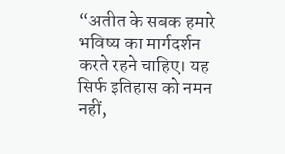“अतीत के सबक हमारे भविष्य का मार्गदर्शन करते रहने चाहिए। यह सिर्फ इतिहास को नमन नहीं,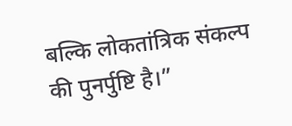बल्कि लोकतांत्रिक संकल्प की पुनर्पुष्टि है।”